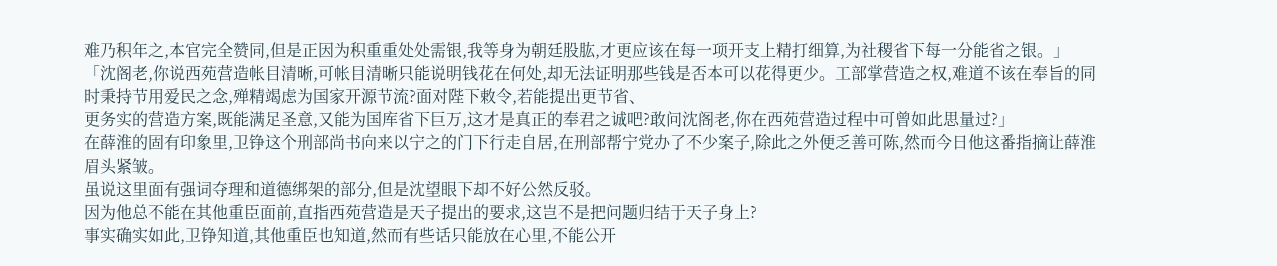难乃积年之,本官完全赞同,但是正因为积重重处处需银,我等身为朝廷股肱,才更应该在每一项开支上精打细算,为社稷省下每一分能省之银。」
「沈阁老,你说西苑营造帐目清晰,可帐目清晰只能说明钱花在何处,却无法证明那些钱是否本可以花得更少。工部掌营造之权,难道不该在奉旨的同时秉持节用爱民之念,殚精竭虑为国家开源节流?面对陛下敕令,若能提出更节省、
更务实的营造方案,既能满足圣意,又能为国库省下巨万,这才是真正的奉君之诚吧?敢问沈阁老,你在西苑营造过程中可曾如此思量过?」
在薛淮的固有印象里,卫铮这个刑部尚书向来以宁之的门下行走自居,在刑部帮宁党办了不少案子,除此之外便乏善可陈,然而今日他这番指摘让薛淮眉头紧皱。
虽说这里面有强词夺理和道德绑架的部分,但是沈望眼下却不好公然反驳。
因为他总不能在其他重臣面前,直指西苑营造是天子提出的要求,这岂不是把问题归结于天子身上?
事实确实如此,卫铮知道,其他重臣也知道,然而有些话只能放在心里,不能公开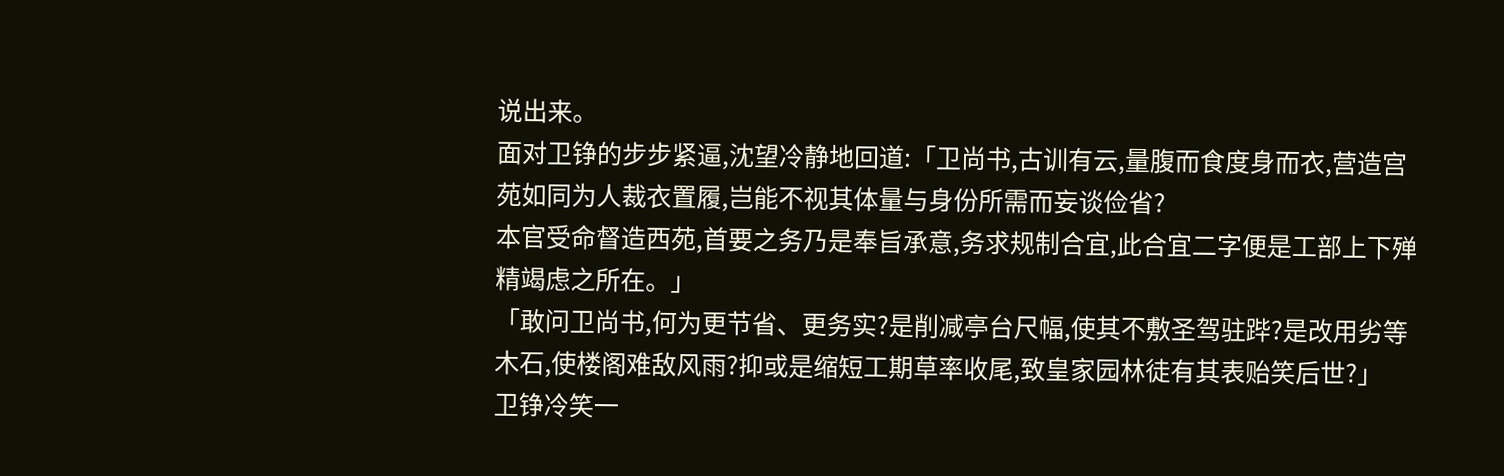说出来。
面对卫铮的步步紧逼,沈望冷静地回道:「卫尚书,古训有云,量腹而食度身而衣,营造宫苑如同为人裁衣置履,岂能不视其体量与身份所需而妄谈俭省?
本官受命督造西苑,首要之务乃是奉旨承意,务求规制合宜,此合宜二字便是工部上下殚精竭虑之所在。」
「敢问卫尚书,何为更节省、更务实?是削减亭台尺幅,使其不敷圣驾驻跸?是改用劣等木石,使楼阁难敌风雨?抑或是缩短工期草率收尾,致皇家园林徒有其表贻笑后世?」
卫铮冷笑一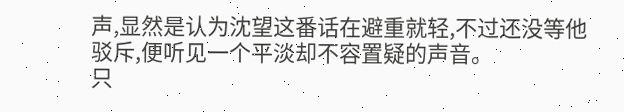声,显然是认为沈望这番话在避重就轻,不过还没等他驳斥,便听见一个平淡却不容置疑的声音。
只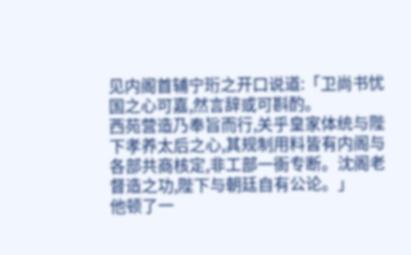见内阁首辅宁珩之开口说道:「卫尚书忧国之心可嘉,然言辞或可斟酌。
西苑营造乃奉旨而行,关乎皇家体统与陛下孝养太后之心,其规制用料皆有内阁与各部共商核定,非工部一衙专断。沈阁老督造之功,陛下与朝廷自有公论。」
他顿了一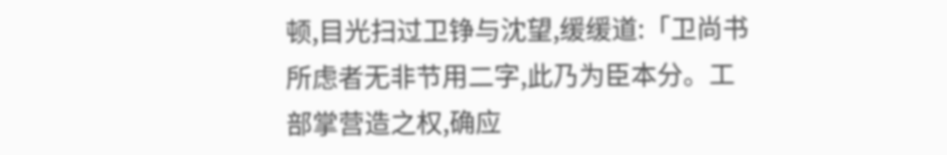顿,目光扫过卫铮与沈望,缓缓道:「卫尚书所虑者无非节用二字,此乃为臣本分。工部掌营造之权,确应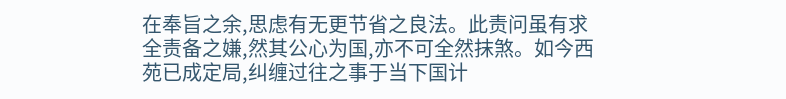在奉旨之余,思虑有无更节省之良法。此责问虽有求全责备之嫌,然其公心为国,亦不可全然抹煞。如今西苑已成定局,纠缠过往之事于当下国计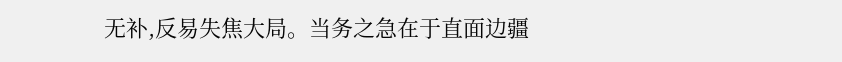无补,反易失焦大局。当务之急在于直面边疆